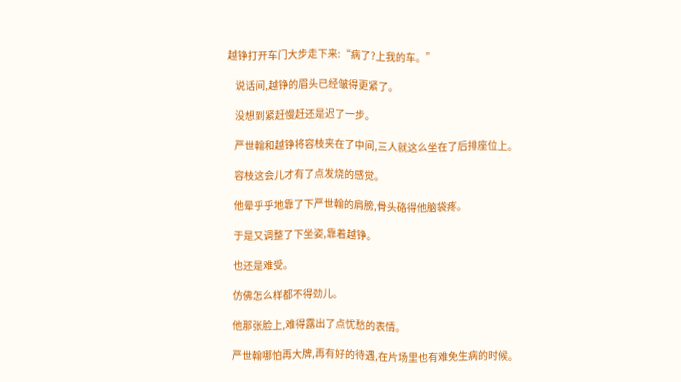越铮打开车门大步走下来:“病了?上我的车。”

    说话间,越铮的眉头已经皱得更紧了。

    没想到紧赶慢赶还是迟了一步。

    严世翰和越铮将容枝夹在了中间,三人就这么坐在了后排座位上。

    容枝这会儿才有了点发烧的感觉。

    他晕乎乎地靠了下严世翰的肩膀,骨头硌得他脑袋疼。

    于是又调整了下坐姿,靠着越铮。

    也还是难受。

    仿佛怎么样都不得劲儿。

    他那张脸上,难得露出了点忧愁的表情。

    严世翰哪怕再大牌,再有好的待遇,在片场里也有难免生病的时候。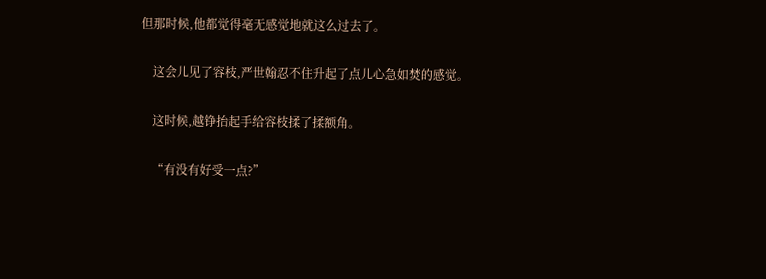但那时候,他都觉得毫无感觉地就这么过去了。

    这会儿见了容枝,严世翰忍不住升起了点儿心急如焚的感觉。

    这时候,越铮抬起手给容枝揉了揉额角。

    “有没有好受一点?”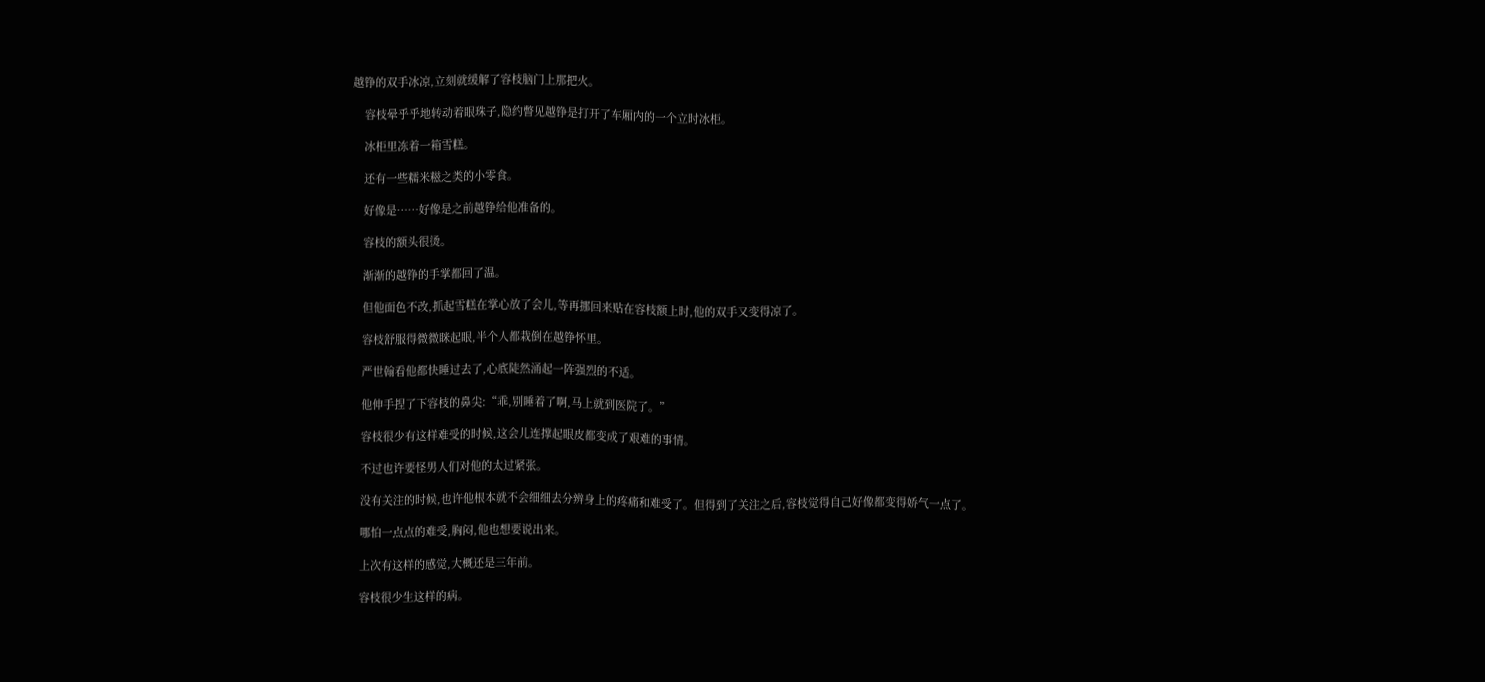越铮的双手冰凉,立刻就缓解了容枝脑门上那把火。

    容枝晕乎乎地转动着眼珠子,隐约瞥见越铮是打开了车厢内的一个立时冰柜。

    冰柜里冻着一箱雪糕。

    还有一些糯米糍之类的小零食。

    好像是……好像是之前越铮给他准备的。

    容枝的额头很烫。

    渐渐的越铮的手掌都回了温。

    但他面色不改,抓起雪糕在掌心放了会儿,等再挪回来贴在容枝额上时,他的双手又变得凉了。

    容枝舒服得微微眯起眼,半个人都栽倒在越铮怀里。

    严世翰看他都快睡过去了,心底陡然涌起一阵强烈的不适。

    他伸手捏了下容枝的鼻尖:“乖,别睡着了啊,马上就到医院了。”

    容枝很少有这样难受的时候,这会儿连撑起眼皮都变成了艰难的事情。

    不过也许要怪男人们对他的太过紧张。

    没有关注的时候,也许他根本就不会细细去分辨身上的疼痛和难受了。但得到了关注之后,容枝觉得自己好像都变得娇气一点了。

    哪怕一点点的难受,胸闷,他也想要说出来。

    上次有这样的感觉,大概还是三年前。

    容枝很少生这样的病。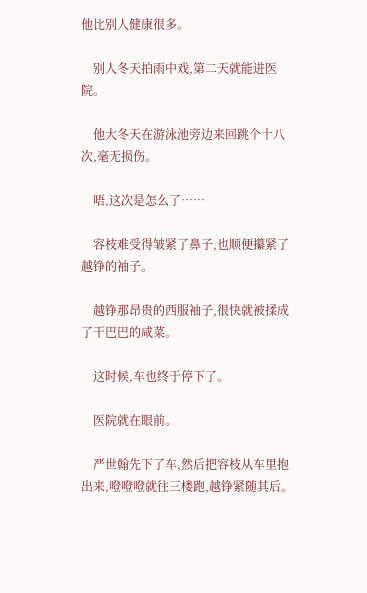他比别人健康很多。

    别人冬天拍雨中戏,第二天就能进医院。

    他大冬天在游泳池旁边来回跳个十八次,毫无损伤。

    唔,这次是怎么了……

    容枝难受得皱紧了鼻子,也顺便攥紧了越铮的袖子。

    越铮那昂贵的西服袖子,很快就被揉成了干巴巴的咸菜。

    这时候,车也终于停下了。

    医院就在眼前。

    严世翰先下了车,然后把容枝从车里抱出来,噔噔噔就往三楼跑,越铮紧随其后。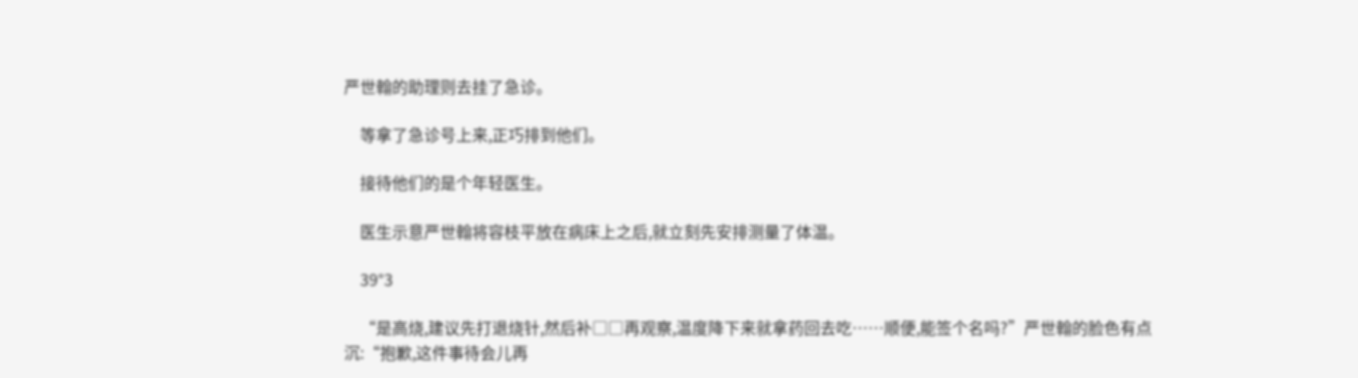严世翰的助理则去挂了急诊。

    等拿了急诊号上来,正巧排到他们。

    接待他们的是个年轻医生。

    医生示意严世翰将容枝平放在病床上之后,就立刻先安排测量了体温。

    39°3

    “是高烧,建议先打退烧针,然后补□□再观察,温度降下来就拿药回去吃……顺便,能签个名吗?”严世翰的脸色有点沉:“抱歉,这件事待会儿再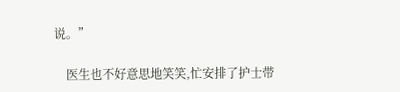说。”

    医生也不好意思地笑笑,忙安排了护士带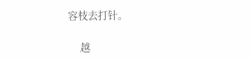容枝去打针。

    越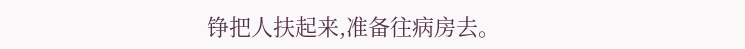铮把人扶起来,准备往病房去。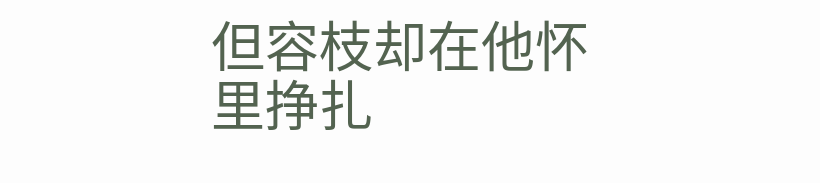但容枝却在他怀里挣扎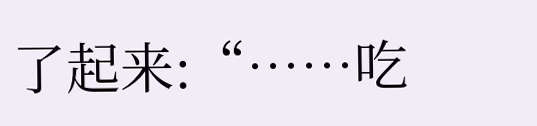了起来:“……吃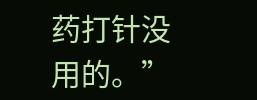药打针没用的。”